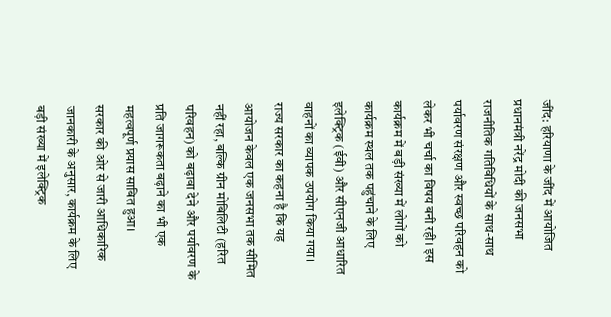जींद: हरियाणा के जींद में आयोजित प्रधानमंत्री नरेंद्र मोदी की जनसभा राजनीतिक गतिविधियों के साथ-साथ पर्यावरण संरक्षण और स्वच्छ परिवहन को लेकर भी चर्चा का विषय बनी रही। इस कार्यक्रम में बड़ी संख्या में लोगों को कार्यक्रम स्थल तक पहुंचाने के लिए इलेक्ट्रिक (ईवी) और सीएनजी आधारित वाहनों का व्यापक उपयोग किया गया। राज्य सरकार का कहना है कि यह आयोजन केवल एक जनसभा तक सीमित नहीं रहा, बल्कि ग्रीन मोबिलिटी (हरित परिवहन) को बढ़ावा देने और पर्यावरण के प्रति जागरूकता बढ़ाने का भी एक महत्वपूर्ण प्रयास साबित हुआ।
सरकार की ओर से जारी आधिकारिक जानकारी के अनुसार, कार्यक्रम के लिए बड़ी संख्या में इलेक्ट्रिक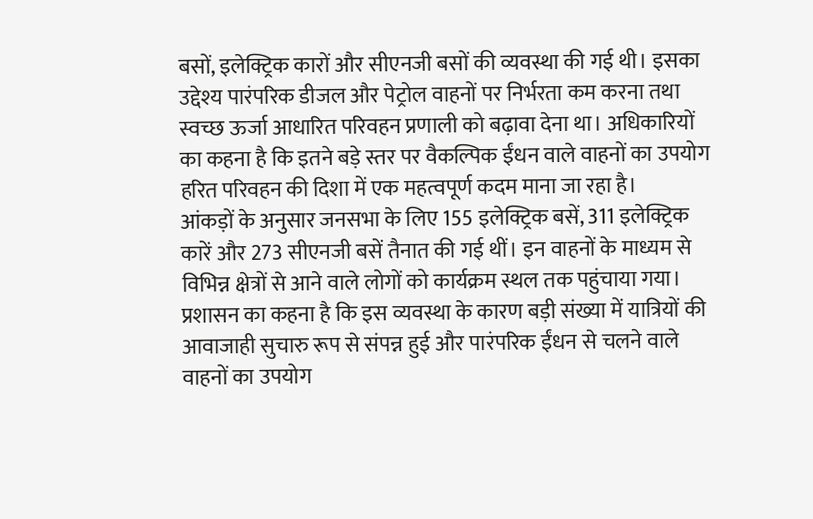बसों, इलेक्ट्रिक कारों और सीएनजी बसों की व्यवस्था की गई थी। इसका उद्देश्य पारंपरिक डीजल और पेट्रोल वाहनों पर निर्भरता कम करना तथा स्वच्छ ऊर्जा आधारित परिवहन प्रणाली को बढ़ावा देना था। अधिकारियों का कहना है कि इतने बड़े स्तर पर वैकल्पिक ईंधन वाले वाहनों का उपयोग हरित परिवहन की दिशा में एक महत्वपूर्ण कदम माना जा रहा है।
आंकड़ों के अनुसार जनसभा के लिए 155 इलेक्ट्रिक बसें, 311 इलेक्ट्रिक कारें और 273 सीएनजी बसें तैनात की गई थीं। इन वाहनों के माध्यम से विभिन्न क्षेत्रों से आने वाले लोगों को कार्यक्रम स्थल तक पहुंचाया गया। प्रशासन का कहना है कि इस व्यवस्था के कारण बड़ी संख्या में यात्रियों की आवाजाही सुचारु रूप से संपन्न हुई और पारंपरिक ईंधन से चलने वाले वाहनों का उपयोग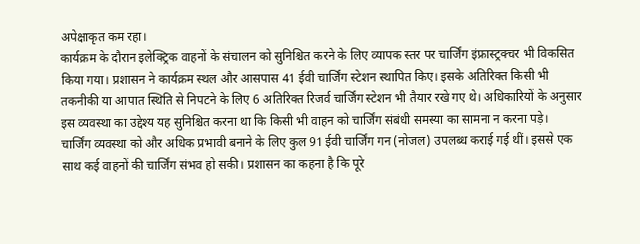अपेक्षाकृत कम रहा।
कार्यक्रम के दौरान इलेक्ट्रिक वाहनों के संचालन को सुनिश्चित करने के लिए व्यापक स्तर पर चार्जिंग इंफ्रास्ट्रक्चर भी विकसित किया गया। प्रशासन ने कार्यक्रम स्थल और आसपास 41 ईवी चार्जिंग स्टेशन स्थापित किए। इसके अतिरिक्त किसी भी तकनीकी या आपात स्थिति से निपटने के लिए 6 अतिरिक्त रिजर्व चार्जिंग स्टेशन भी तैयार रखे गए थे। अधिकारियों के अनुसार इस व्यवस्था का उद्देश्य यह सुनिश्चित करना था कि किसी भी वाहन को चार्जिंग संबंधी समस्या का सामना न करना पड़े।
चार्जिंग व्यवस्था को और अधिक प्रभावी बनाने के लिए कुल 91 ईवी चार्जिंग गन (नोजल) उपलब्ध कराई गई थीं। इससे एक साथ कई वाहनों की चार्जिंग संभव हो सकी। प्रशासन का कहना है कि पूरे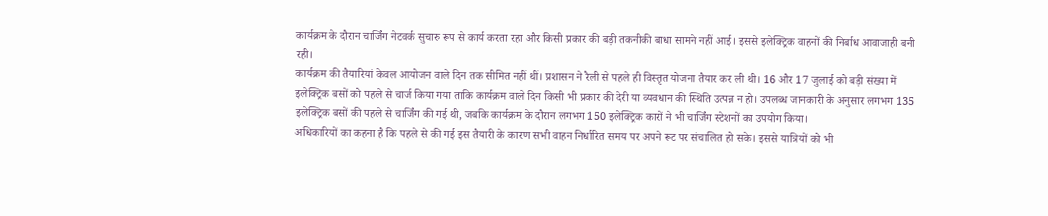कार्यक्रम के दौरान चार्जिंग नेटवर्क सुचारु रूप से कार्य करता रहा और किसी प्रकार की बड़ी तकनीकी बाधा सामने नहीं आई। इससे इलेक्ट्रिक वाहनों की निर्बाध आवाजाही बनी रही।
कार्यक्रम की तैयारियां केवल आयोजन वाले दिन तक सीमित नहीं थीं। प्रशासन ने रैली से पहले ही विस्तृत योजना तैयार कर ली थी। 16 और 17 जुलाई को बड़ी संख्या में इलेक्ट्रिक बसों को पहले से चार्ज किया गया ताकि कार्यक्रम वाले दिन किसी भी प्रकार की देरी या व्यवधान की स्थिति उत्पन्न न हो। उपलब्ध जानकारी के अनुसार लगभग 135 इलेक्ट्रिक बसों की पहले से चार्जिंग की गई थी, जबकि कार्यक्रम के दौरान लगभग 150 इलेक्ट्रिक कारों ने भी चार्जिंग स्टेशनों का उपयोग किया।
अधिकारियों का कहना है कि पहले से की गई इस तैयारी के कारण सभी वाहन निर्धारित समय पर अपने रूट पर संचालित हो सके। इससे यात्रियों को भी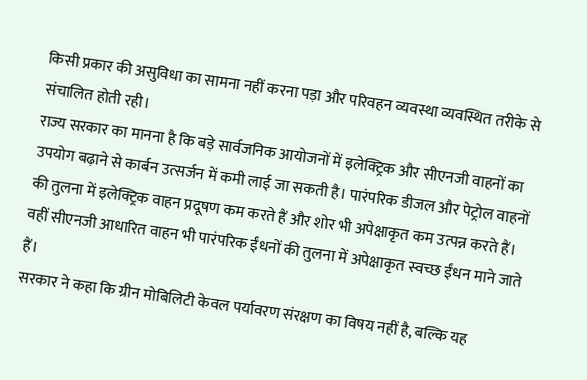किसी प्रकार की असुविधा का सामना नहीं करना पड़ा और परिवहन व्यवस्था व्यवस्थित तरीके से संचालित होती रही।
राज्य सरकार का मानना है कि बड़े सार्वजनिक आयोजनों में इलेक्ट्रिक और सीएनजी वाहनों का उपयोग बढ़ाने से कार्बन उत्सर्जन में कमी लाई जा सकती है। पारंपरिक डीजल और पेट्रोल वाहनों की तुलना में इलेक्ट्रिक वाहन प्रदूषण कम करते हैं और शोर भी अपेक्षाकृत कम उत्पन्न करते हैं। वहीं सीएनजी आधारित वाहन भी पारंपरिक ईंधनों की तुलना में अपेक्षाकृत स्वच्छ ईंधन माने जाते हैं।
सरकार ने कहा कि ग्रीन मोबिलिटी केवल पर्यावरण संरक्षण का विषय नहीं है, बल्कि यह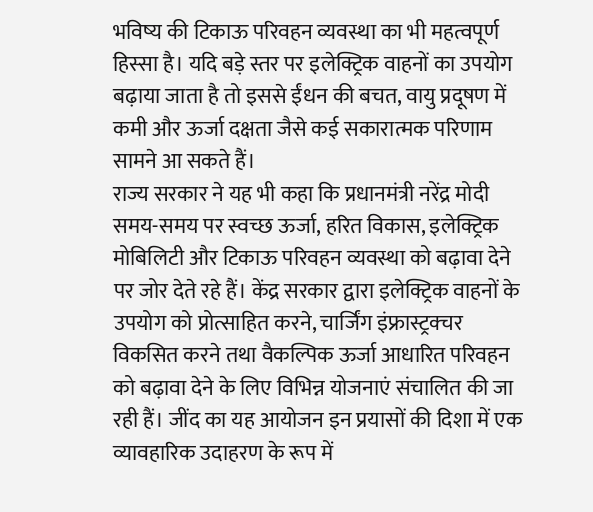भविष्य की टिकाऊ परिवहन व्यवस्था का भी महत्वपूर्ण हिस्सा है। यदि बड़े स्तर पर इलेक्ट्रिक वाहनों का उपयोग बढ़ाया जाता है तो इससे ईंधन की बचत, वायु प्रदूषण में कमी और ऊर्जा दक्षता जैसे कई सकारात्मक परिणाम सामने आ सकते हैं।
राज्य सरकार ने यह भी कहा कि प्रधानमंत्री नरेंद्र मोदी समय-समय पर स्वच्छ ऊर्जा, हरित विकास, इलेक्ट्रिक मोबिलिटी और टिकाऊ परिवहन व्यवस्था को बढ़ावा देने पर जोर देते रहे हैं। केंद्र सरकार द्वारा इलेक्ट्रिक वाहनों के उपयोग को प्रोत्साहित करने, चार्जिंग इंफ्रास्ट्रक्चर विकसित करने तथा वैकल्पिक ऊर्जा आधारित परिवहन को बढ़ावा देने के लिए विभिन्न योजनाएं संचालित की जा रही हैं। जींद का यह आयोजन इन प्रयासों की दिशा में एक व्यावहारिक उदाहरण के रूप में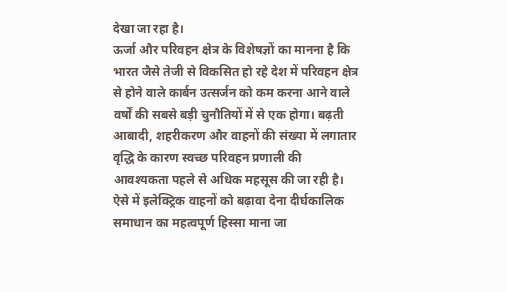देखा जा रहा है।
ऊर्जा और परिवहन क्षेत्र के विशेषज्ञों का मानना है कि भारत जैसे तेजी से विकसित हो रहे देश में परिवहन क्षेत्र से होने वाले कार्बन उत्सर्जन को कम करना आने वाले वर्षों की सबसे बड़ी चुनौतियों में से एक होगा। बढ़ती आबादी, शहरीकरण और वाहनों की संख्या में लगातार वृद्धि के कारण स्वच्छ परिवहन प्रणाली की आवश्यकता पहले से अधिक महसूस की जा रही है। ऐसे में इलेक्ट्रिक वाहनों को बढ़ावा देना दीर्घकालिक समाधान का महत्वपूर्ण हिस्सा माना जा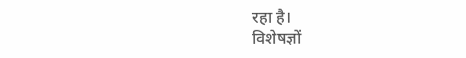रहा है।
विशेषज्ञों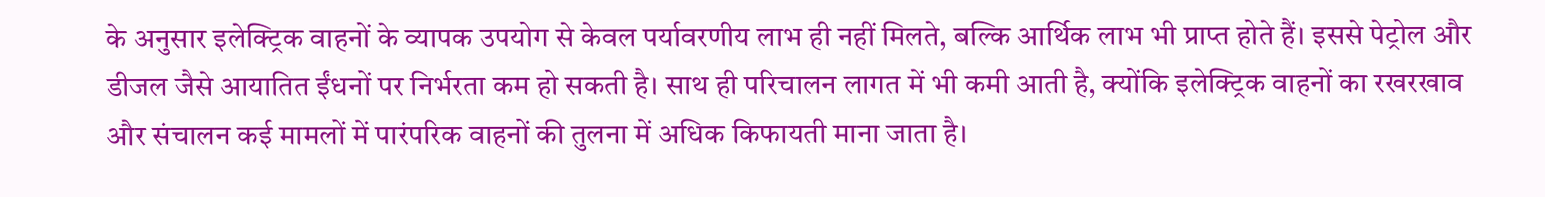के अनुसार इलेक्ट्रिक वाहनों के व्यापक उपयोग से केवल पर्यावरणीय लाभ ही नहीं मिलते, बल्कि आर्थिक लाभ भी प्राप्त होते हैं। इससे पेट्रोल और डीजल जैसे आयातित ईंधनों पर निर्भरता कम हो सकती है। साथ ही परिचालन लागत में भी कमी आती है, क्योंकि इलेक्ट्रिक वाहनों का रखरखाव और संचालन कई मामलों में पारंपरिक वाहनों की तुलना में अधिक किफायती माना जाता है।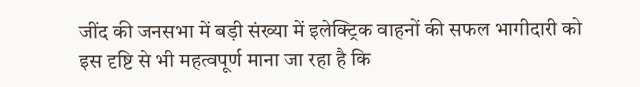जींद की जनसभा में बड़ी संख्या में इलेक्ट्रिक वाहनों की सफल भागीदारी को इस दृष्टि से भी महत्वपूर्ण माना जा रहा है कि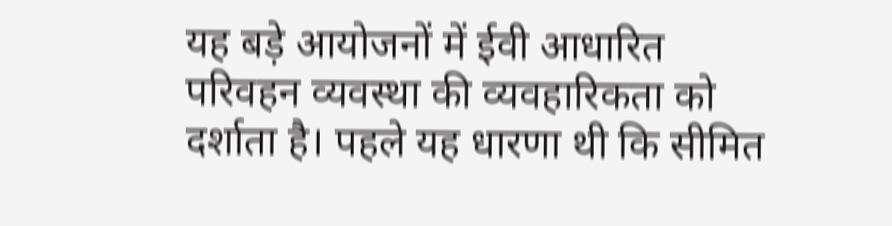यह बड़े आयोजनों में ईवी आधारित परिवहन व्यवस्था की व्यवहारिकता को दर्शाता है। पहले यह धारणा थी कि सीमित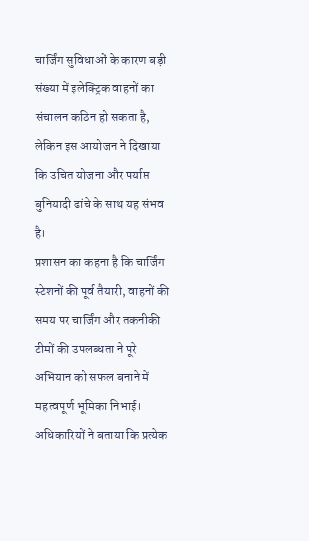चार्जिंग सुविधाओं के कारण बड़ी संख्या में इलेक्ट्रिक वाहनों का संचालन कठिन हो सकता है, लेकिन इस आयोजन ने दिखाया कि उचित योजना और पर्याप्त बुनियादी ढांचे के साथ यह संभव है।
प्रशासन का कहना है कि चार्जिंग स्टेशनों की पूर्व तैयारी, वाहनों की समय पर चार्जिंग और तकनीकी टीमों की उपलब्धता ने पूरे अभियान को सफल बनाने में महत्वपूर्ण भूमिका निभाई। अधिकारियों ने बताया कि प्रत्येक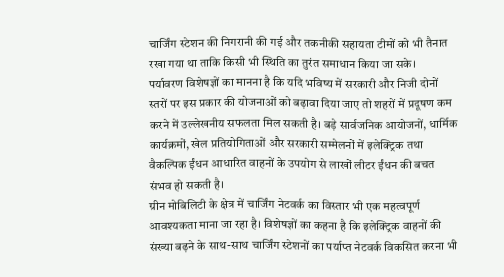चार्जिंग स्टेशन की निगरानी की गई और तकनीकी सहायता टीमों को भी तैनात रखा गया था ताकि किसी भी स्थिति का तुरंत समाधान किया जा सके।
पर्यावरण विशेषज्ञों का मानना है कि यदि भविष्य में सरकारी और निजी दोनों स्तरों पर इस प्रकार की योजनाओं को बढ़ावा दिया जाए तो शहरों में प्रदूषण कम करने में उल्लेखनीय सफलता मिल सकती है। बड़े सार्वजनिक आयोजनों, धार्मिक कार्यक्रमों, खेल प्रतियोगिताओं और सरकारी सम्मेलनों में इलेक्ट्रिक तथा वैकल्पिक ईंधन आधारित वाहनों के उपयोग से लाखों लीटर ईंधन की बचत संभव हो सकती है।
ग्रीन मोबिलिटी के क्षेत्र में चार्जिंग नेटवर्क का विस्तार भी एक महत्वपूर्ण आवश्यकता माना जा रहा है। विशेषज्ञों का कहना है कि इलेक्ट्रिक वाहनों की संख्या बढ़ने के साथ-साथ चार्जिंग स्टेशनों का पर्याप्त नेटवर्क विकसित करना भी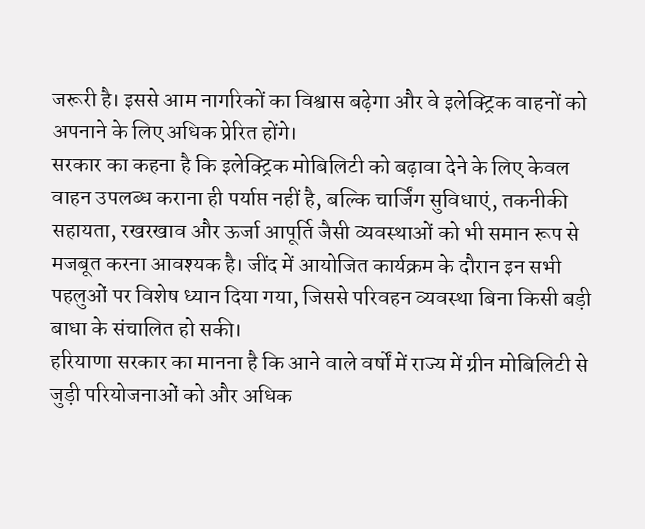जरूरी है। इससे आम नागरिकों का विश्वास बढ़ेगा और वे इलेक्ट्रिक वाहनों को अपनाने के लिए अधिक प्रेरित होंगे।
सरकार का कहना है कि इलेक्ट्रिक मोबिलिटी को बढ़ावा देने के लिए केवल वाहन उपलब्ध कराना ही पर्याप्त नहीं है, बल्कि चार्जिंग सुविधाएं, तकनीकी सहायता, रखरखाव और ऊर्जा आपूर्ति जैसी व्यवस्थाओं को भी समान रूप से मजबूत करना आवश्यक है। जींद में आयोजित कार्यक्रम के दौरान इन सभी पहलुओं पर विशेष ध्यान दिया गया, जिससे परिवहन व्यवस्था बिना किसी बड़ी बाधा के संचालित हो सकी।
हरियाणा सरकार का मानना है कि आने वाले वर्षों में राज्य में ग्रीन मोबिलिटी से जुड़ी परियोजनाओं को और अधिक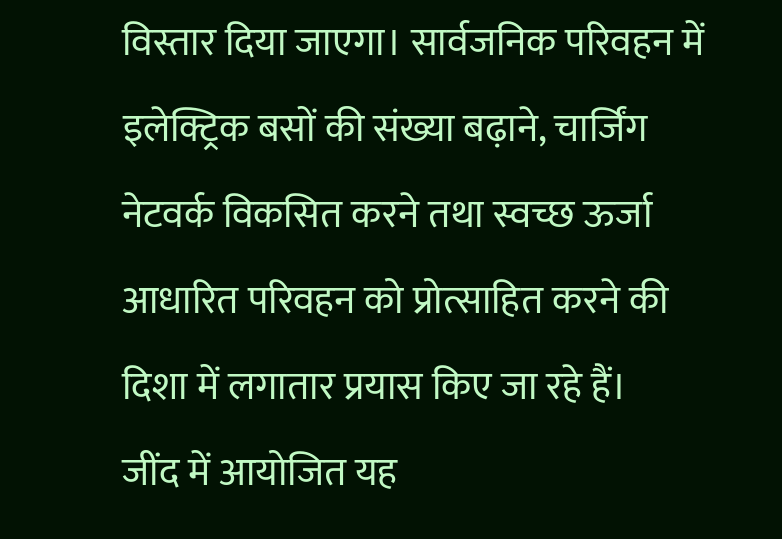विस्तार दिया जाएगा। सार्वजनिक परिवहन में इलेक्ट्रिक बसों की संख्या बढ़ाने, चार्जिंग नेटवर्क विकसित करने तथा स्वच्छ ऊर्जा आधारित परिवहन को प्रोत्साहित करने की दिशा में लगातार प्रयास किए जा रहे हैं।
जींद में आयोजित यह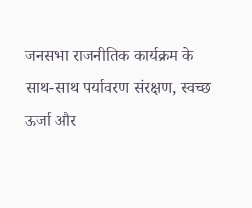जनसभा राजनीतिक कार्यक्रम के साथ-साथ पर्यावरण संरक्षण, स्वच्छ ऊर्जा और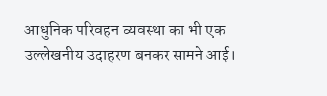आधुनिक परिवहन व्यवस्था का भी एक उल्लेखनीय उदाहरण बनकर सामने आई।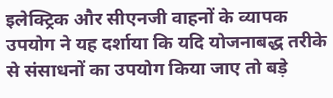इलेक्ट्रिक और सीएनजी वाहनों के व्यापक उपयोग ने यह दर्शाया कि यदि योजनाबद्ध तरीके से संसाधनों का उपयोग किया जाए तो बड़े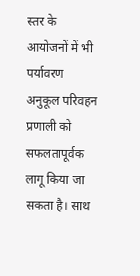स्तर के आयोजनों में भी पर्यावरण अनुकूल परिवहन प्रणाली को सफलतापूर्वक लागू किया जा सकता है। साथ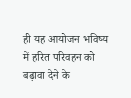ही यह आयोजन भविष्य में हरित परिवहन को बढ़ावा देने के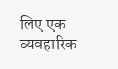लिए एक व्यवहारिक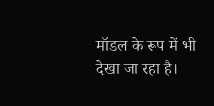मॉडल के रूप में भी देखा जा रहा है।